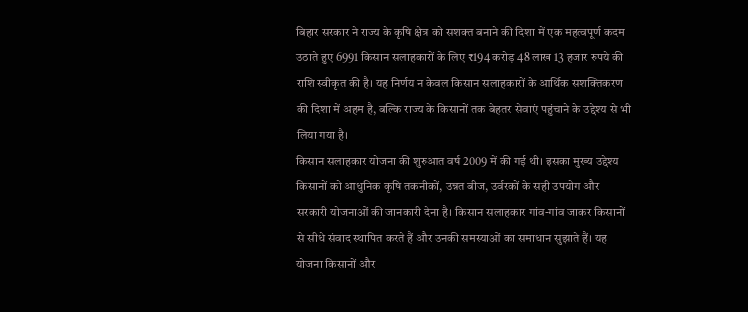बिहार सरकार ने राज्य के कृषि क्षेत्र को सशक्त बनाने की दिशा में एक महत्वपूर्ण कदम उठाते हुए 6991 किसान सलाहकारों के लिए ₹194 करोड़ 48 लाख 13 हजार रुपये की राशि स्वीकृत की है। यह निर्णय न केवल किसान सलाहकारों के आर्थिक सशक्तिकरण की दिशा में अहम है, बल्कि राज्य के किसानों तक बेहतर सेवाएं पहुंचाने के उद्देश्य से भी लिया गया है।
किसान सलाहकार योजना की शुरुआत वर्ष 2009 में की गई थी। इसका मुख्य उद्देश्य किसानों को आधुनिक कृषि तकनीकों, उन्नत बीज, उर्वरकों के सही उपयोग और सरकारी योजनाओं की जानकारी देना है। किसान सलाहकार गांव-गांव जाकर किसानों से सीधे संवाद स्थापित करते हैं और उनकी समस्याओं का समाधान सुझाते हैं। यह योजना किसानों और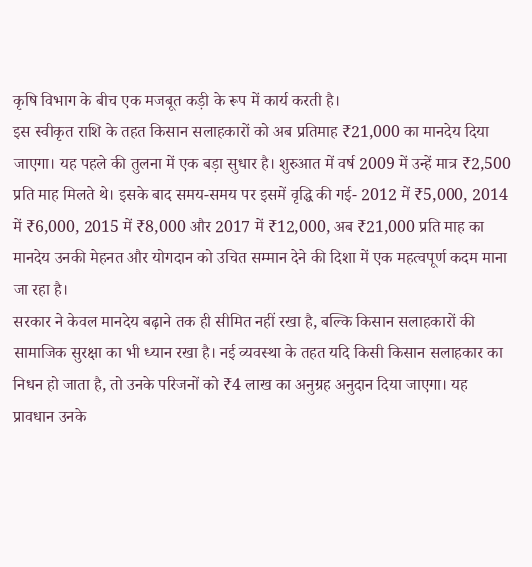कृषि विभाग के बीच एक मजबूत कड़ी के रूप में कार्य करती है।
इस स्वीकृत राशि के तहत किसान सलाहकारों को अब प्रतिमाह ₹21,000 का मानदेय दिया जाएगा। यह पहले की तुलना में एक बड़ा सुधार है। शुरुआत में वर्ष 2009 में उन्हें मात्र ₹2,500 प्रति माह मिलते थे। इसके बाद समय-समय पर इसमें वृद्धि की गई- 2012 में ₹5,000, 2014 में ₹6,000, 2015 में ₹8,000 और 2017 में ₹12,000, अब ₹21,000 प्रति माह का मानदेय उनकी मेहनत और योगदान को उचित सम्मान देने की दिशा में एक महत्वपूर्ण कदम माना जा रहा है।
सरकार ने केवल मानदेय बढ़ाने तक ही सीमित नहीं रखा है, बल्कि किसान सलाहकारों की सामाजिक सुरक्षा का भी ध्यान रखा है। नई व्यवस्था के तहत यदि किसी किसान सलाहकार का निधन हो जाता है, तो उनके परिजनों को ₹4 लाख का अनुग्रह अनुदान दिया जाएगा। यह प्रावधान उनके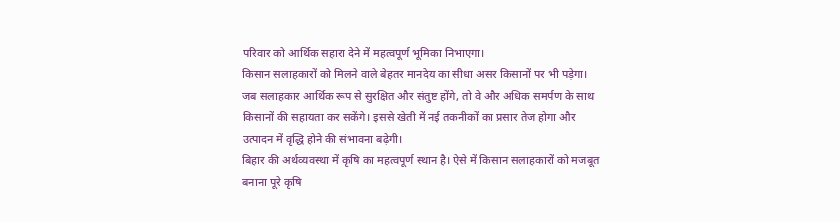परिवार को आर्थिक सहारा देने में महत्वपूर्ण भूमिका निभाएगा।
किसान सलाहकारों को मिलने वाले बेहतर मानदेय का सीधा असर किसानों पर भी पड़ेगा। जब सलाहकार आर्थिक रूप से सुरक्षित और संतुष्ट होंगे, तो वे और अधिक समर्पण के साथ किसानों की सहायता कर सकेंगे। इससे खेती में नई तकनीकों का प्रसार तेज होगा और उत्पादन में वृद्धि होने की संभावना बढ़ेगी।
बिहार की अर्थव्यवस्था में कृषि का महत्वपूर्ण स्थान है। ऐसे में किसान सलाहकारों को मजबूत बनाना पूरे कृषि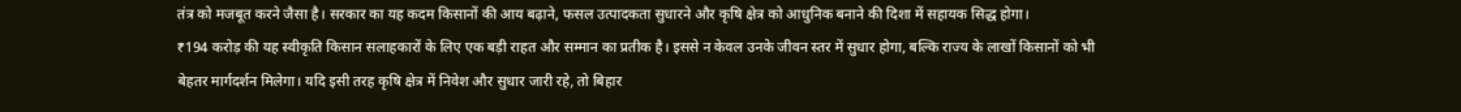तंत्र को मजबूत करने जैसा है। सरकार का यह कदम किसानों की आय बढ़ाने, फसल उत्पादकता सुधारने और कृषि क्षेत्र को आधुनिक बनाने की दिशा में सहायक सिद्ध होगा।
₹194 करोड़ की यह स्वीकृति किसान सलाहकारों के लिए एक बड़ी राहत और सम्मान का प्रतीक है। इससे न केवल उनके जीवन स्तर में सुधार होगा, बल्कि राज्य के लाखों किसानों को भी बेहतर मार्गदर्शन मिलेगा। यदि इसी तरह कृषि क्षेत्र में निवेश और सुधार जारी रहे, तो बिहार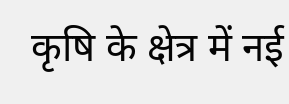कृषि के क्षेत्र में नई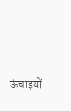ऊंचाइयों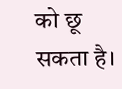को छू सकता है।